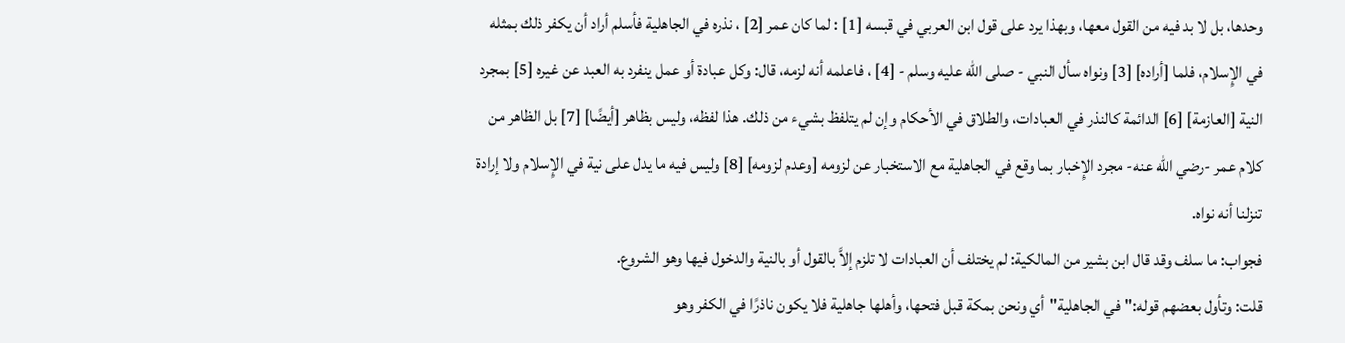وحدها، بل لا بد فيه من القول معها، وبهذا يرد على قول ابن العربي في قبسه [1] : لما كان عمر [2] ، نذره في الجاهلية فأسلم أراد أن يكفر ذلك بمثله في الإِسلام، فلما [أراده] [3] ونواه سأل النبي - صلى الله عليه وسلم - [4] ، فاعلمه أنه لزمه، قال: وكل عبادة أو عمل ينفرد به العبد عن غيره [5] بمجرد النية [العازمة] [6] الدائمة كالنذر في العبادات، والطلاق في الأحكام وإن لم يتلفظ بشيء من ذلك. هذا لفظه، وليس بظاهر [أيضًا] [7] بل الظاهر من كلام عمر -رضي الله عنه- مجرد الإِخبار بما وقع في الجاهلية مع الاستخبار عن لزومه [وعدم لزومه] [8] وليس فيه ما يدل على نية في الإِسلام ولا إرادة تنزلنا أنه نواه.
فجواب: ما سلف وقد قال ابن بشير من المالكية: لم يختلف أن العبادات لا تلزم إلاَّ بالقول أو بالنية والدخول فيها وهو الشروع.
قلت: وتأول بعضهم قوله:"في الجاهلية"أي ونحن بمكة قبل فتحها، وأهلها جاهلية فلا يكون ناذرًا في الكفر وهو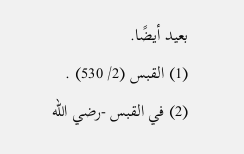بعيد أيضًا.
(1) القبس (2/ 530) .
(2) في القبس -رضي الله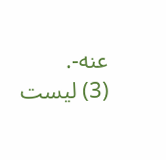عنه-.
(3) ليست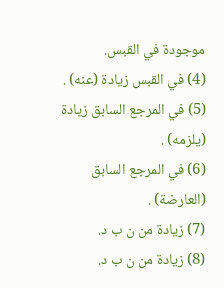موجودة في القبس.
(4) في القبس زيادة (عنه) .
(5) في المرجع السابق زيادة (يلزمه) .
(6) في المرجع السابق (العارضة) .
(7) زيادة من ن ب د.
(8) زيادة من ن ب د.